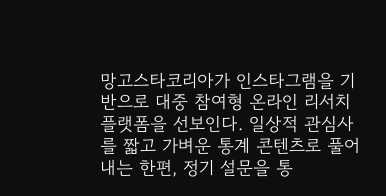망고스타코리아가 인스타그램을 기반으로 대중 참여형 온라인 리서치 플랫폼을 선보인다. 일상적 관심사를 짧고 가벼운 통계 콘텐츠로 풀어내는 한편, 정기 설문을 통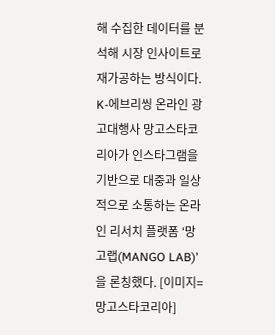해 수집한 데이터를 분석해 시장 인사이트로 재가공하는 방식이다.
K-에브리씽 온라인 광고대행사 망고스타코리아가 인스타그램을 기반으로 대중과 일상적으로 소통하는 온라인 리서치 플랫폼 ‘망고랩(MANGO LAB)’을 론칭했다. [이미지=망고스타코리아]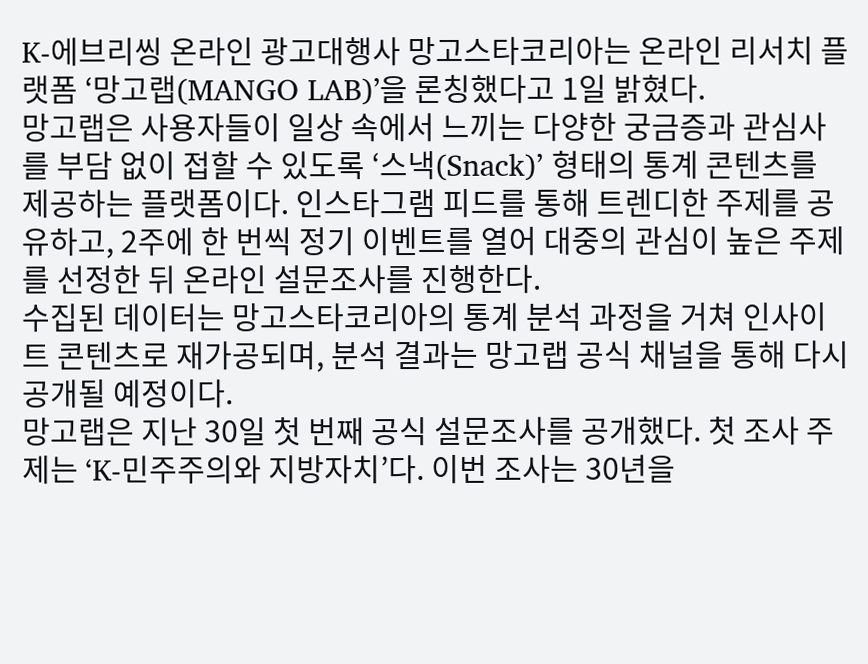K-에브리씽 온라인 광고대행사 망고스타코리아는 온라인 리서치 플랫폼 ‘망고랩(MANGO LAB)’을 론칭했다고 1일 밝혔다.
망고랩은 사용자들이 일상 속에서 느끼는 다양한 궁금증과 관심사를 부담 없이 접할 수 있도록 ‘스낵(Snack)’ 형태의 통계 콘텐츠를 제공하는 플랫폼이다. 인스타그램 피드를 통해 트렌디한 주제를 공유하고, 2주에 한 번씩 정기 이벤트를 열어 대중의 관심이 높은 주제를 선정한 뒤 온라인 설문조사를 진행한다.
수집된 데이터는 망고스타코리아의 통계 분석 과정을 거쳐 인사이트 콘텐츠로 재가공되며, 분석 결과는 망고랩 공식 채널을 통해 다시 공개될 예정이다.
망고랩은 지난 30일 첫 번째 공식 설문조사를 공개했다. 첫 조사 주제는 ‘K-민주주의와 지방자치’다. 이번 조사는 30년을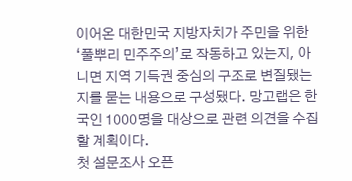이어온 대한민국 지방자치가 주민을 위한 ‘풀뿌리 민주주의’로 작동하고 있는지, 아니면 지역 기득권 중심의 구조로 변질됐는지를 묻는 내용으로 구성됐다. 망고랩은 한국인 1000명을 대상으로 관련 의견을 수집할 계획이다.
첫 설문조사 오픈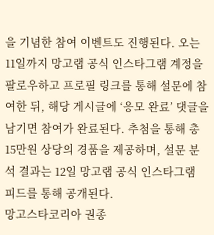을 기념한 참여 이벤트도 진행된다. 오는 11일까지 망고랩 공식 인스타그램 계정을 팔로우하고 프로필 링크를 통해 설문에 참여한 뒤, 해당 게시글에 ‘응모 완료’ 댓글을 남기면 참여가 완료된다. 추첨을 통해 총 15만원 상당의 경품을 제공하며, 설문 분석 결과는 12일 망고랩 공식 인스타그램 피드를 통해 공개된다.
망고스타코리아 권종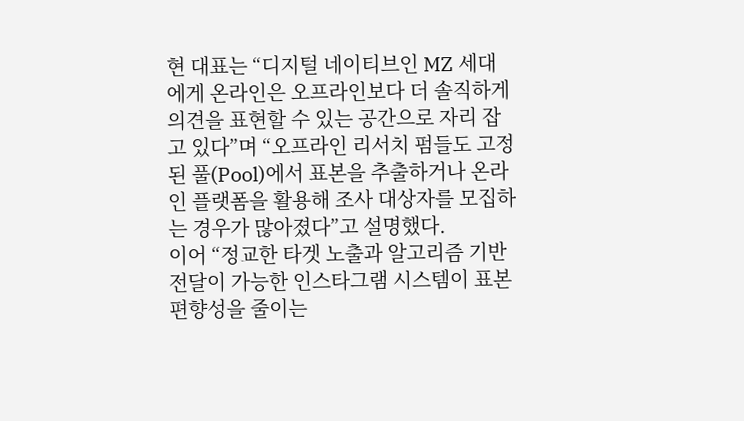현 대표는 “디지털 네이티브인 MZ 세대에게 온라인은 오프라인보다 더 솔직하게 의견을 표현할 수 있는 공간으로 자리 잡고 있다”며 “오프라인 리서치 펌들도 고정된 풀(Pool)에서 표본을 추출하거나 온라인 플랫폼을 활용해 조사 대상자를 모집하는 경우가 많아졌다”고 설명했다.
이어 “정교한 타겟 노출과 알고리즘 기반 전달이 가능한 인스타그램 시스템이 표본 편향성을 줄이는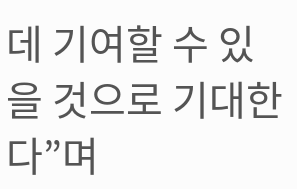데 기여할 수 있을 것으로 기대한다”며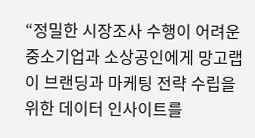“정밀한 시장조사 수행이 어려운 중소기업과 소상공인에게 망고랩이 브랜딩과 마케팅 전략 수립을 위한 데이터 인사이트를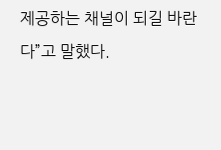제공하는 채널이 되길 바란다”고 말했다.